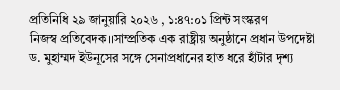প্রতিনিধি ২৯ জানুয়ারি ২০২৬ , ১:৪৭:০১ প্রিন্ট সংস্করণ
নিজস্ব প্রতিবেদক।।সাম্প্রতিক এক রাষ্ট্রীয় অনুষ্ঠানে প্রধান উপদেষ্টা ড. মুহাম্মদ ইউনূসের সঙ্গে সেনাপ্রধানের হাত ধরে হাঁটার দৃশ্য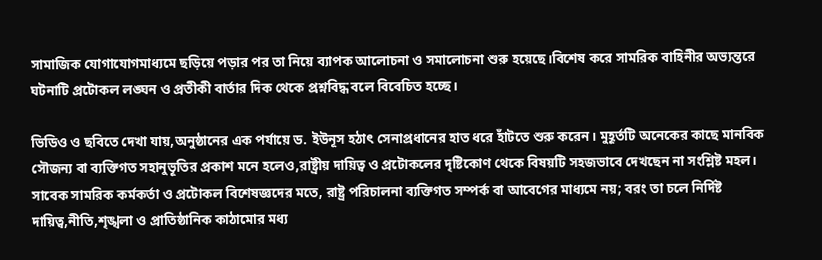সামাজিক যোগাযোগমাধ্যমে ছড়িয়ে পড়ার পর তা নিয়ে ব্যাপক আলোচনা ও সমালোচনা শুরু হয়েছে।বিশেষ করে সামরিক বাহিনীর অভ্যন্তরে ঘটনাটি প্রটোকল লঙ্ঘন ও প্রতীকী বার্তার দিক থেকে প্রশ্নবিদ্ধ বলে বিবেচিত হচ্ছে।

ভিডিও ও ছবিতে দেখা যায়,অনুষ্ঠানের এক পর্যায়ে ড. ইউনূস হঠাৎ সেনাপ্রধানের হাত ধরে হাঁটতে শুরু করেন। মুহূর্তটি অনেকের কাছে মানবিক সৌজন্য বা ব্যক্তিগত সহানুভূতির প্রকাশ মনে হলেও,রাষ্ট্রীয় দায়িত্ব ও প্রটোকলের দৃষ্টিকোণ থেকে বিষয়টি সহজভাবে দেখছেন না সংশ্লিষ্ট মহল।
সাবেক সামরিক কর্মকর্তা ও প্রটোকল বিশেষজ্ঞদের মতে, রাষ্ট্র পরিচালনা ব্যক্তিগত সম্পর্ক বা আবেগের মাধ্যমে নয়; বরং তা চলে নির্দিষ্ট দায়িত্ব,নীতি,শৃঙ্খলা ও প্রাতিষ্ঠানিক কাঠামোর মধ্য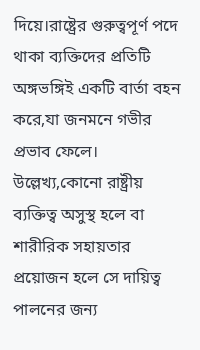দিয়ে।রাষ্ট্রের গুরুত্বপূর্ণ পদে থাকা ব্যক্তিদের প্রতিটি অঙ্গভঙ্গিই একটি বার্তা বহন করে,যা জনমনে গভীর প্রভাব ফেলে।
উল্লেখ্য,কোনো রাষ্ট্রীয় ব্যক্তিত্ব অসুস্থ হলে বা শারীরিক সহায়তার প্রয়োজন হলে সে দায়িত্ব পালনের জন্য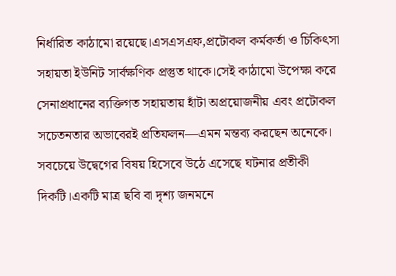নির্ধারিত কাঠামো রয়েছে।এসএসএফ,প্রটোকল কর্মকর্তা ও চিকিৎসা সহায়তা ইউনিট সার্বক্ষণিক প্রস্তুত থাকে।সেই কাঠামো উপেক্ষা করে সেনাপ্রধানের ব্যক্তিগত সহায়তায় হাঁটা অপ্রয়োজনীয় এবং প্রটোকল সচেতনতার অভাবেরই প্রতিফলন—এমন মন্তব্য করছেন অনেকে।
সবচেয়ে উদ্বেগের বিষয় হিসেবে উঠে এসেছে ঘটনার প্রতীকী দিকটি।একটি মাত্র ছবি বা দৃশ্য জনমনে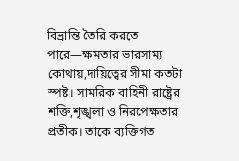বিভ্রান্তি তৈরি করতে পারে—ক্ষমতার ভারসাম্য কোথায়,দায়িত্বের সীমা কতটা স্পষ্ট। সামরিক বাহিনী রাষ্ট্রের শক্তি,শৃঙ্খলা ও নিরপেক্ষতার প্রতীক। তাকে ব্যক্তিগত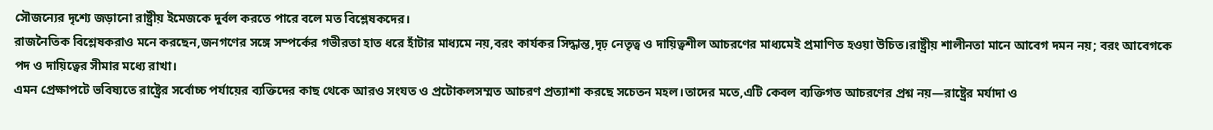সৌজন্যের দৃশ্যে জড়ানো রাষ্ট্রীয় ইমেজকে দুর্বল করতে পারে বলে মত বিশ্লেষকদের।
রাজনৈতিক বিশ্লেষকরাও মনে করছেন,জনগণের সঙ্গে সম্পর্কের গভীরতা হাত ধরে হাঁটার মাধ্যমে নয়,বরং কার্যকর সিদ্ধান্ত,দৃঢ় নেতৃত্ব ও দায়িত্বশীল আচরণের মাধ্যমেই প্রমাণিত হওয়া উচিত।রাষ্ট্রীয় শালীনতা মানে আবেগ দমন নয়; বরং আবেগকে পদ ও দায়িত্বের সীমার মধ্যে রাখা।
এমন প্রেক্ষাপটে ভবিষ্যতে রাষ্ট্রের সর্বোচ্চ পর্যায়ের ব্যক্তিদের কাছ থেকে আরও সংযত ও প্রটোকলসম্মত আচরণ প্রত্যাশা করছে সচেতন মহল।তাদের মতে,এটি কেবল ব্যক্তিগত আচরণের প্রশ্ন নয়—রাষ্ট্রের মর্যাদা ও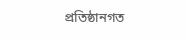প্রতিষ্ঠানগত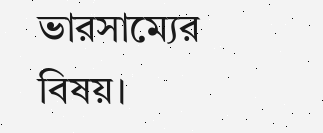ভারসাম্যের বিষয়।